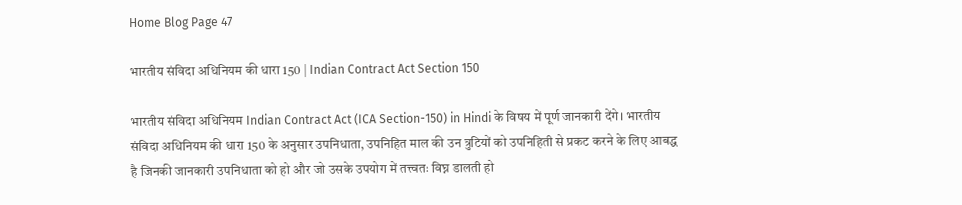Home Blog Page 47

भारतीय संविदा अधिनियम की धारा 150 | Indian Contract Act Section 150

भारतीय संविदा अधिनियम Indian Contract Act (ICA Section-150) in Hindi के विषय में पूर्ण जानकारी देंगे। भारतीय संविदा अधिनियम की धारा 150 के अनुसार उपनिधाता, उपनिहित माल की उन त्रुटियों को उपनिहिती से प्रकट करने के लिए आबद्ध है जिनकी जानकारी उपनिधाता को हो और जो उसके उपयोग में तत्त्वतः विघ्न डालती हो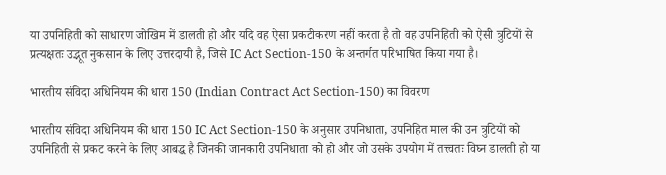या उपनिहिती को साधारण जोखिम में डालती हो और यदि वह ऐसा प्रकटीकरण नहीं करता है तो वह उपनिहिती को ऐसी त्रुटियों से प्रत्यक्षतः उद्भूत नुकसान के लिए उत्तरदायी है, जिसे IC Act Section-150 के अन्तर्गत परिभाषित किया गया है।

भारतीय संविदा अधिनियम की धारा 150 (Indian Contract Act Section-150) का विवरण

भारतीय संविदा अधिनियम की धारा 150 IC Act Section-150 के अनुसार उपनिधाता, उपनिहित माल की उन त्रुटियों को उपनिहिती से प्रकट करने के लिए आबद्ध है जिनकी जानकारी उपनिधाता को हो और जो उसके उपयोग में तत्त्वतः विघ्न डालती हो या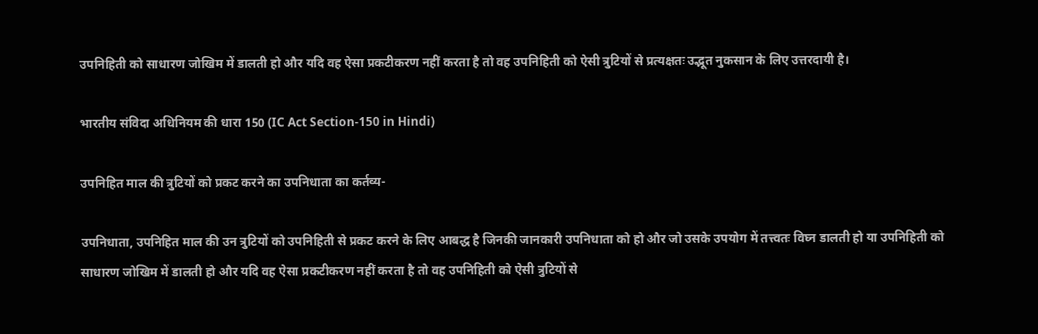उपनिहिती को साधारण जोखिम में डालती हो और यदि वह ऐसा प्रकटीकरण नहीं करता है तो वह उपनिहिती को ऐसी त्रुटियों से प्रत्यक्षतः उद्भूत नुकसान के लिए उत्तरदायी है।

भारतीय संविदा अधिनियम की धारा 150 (IC Act Section-150 in Hindi)

उपनिहित माल की त्रुटियों को प्रकट करने का उपनिधाता का कर्तव्य-

उपनिधाता, उपनिहित माल की उन त्रुटियों को उपनिहिती से प्रकट करने के लिए आबद्ध है जिनकी जानकारी उपनिधाता को हो और जो उसके उपयोग में तत्त्वतः विघ्न डालती हो या उपनिहिती को साधारण जोखिम में डालती हो और यदि वह ऐसा प्रकटीकरण नहीं करता है तो वह उपनिहिती को ऐसी त्रुटियों से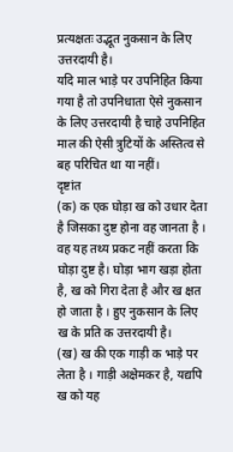प्रत्यक्षतः उद्भूत नुकसान के लिए उत्तरदायी है।
यदि माल भाड़े पर उपनिहित किया गया है तो उपनिधाता ऐसे नुकसान के लिए उत्तरदायी है चाहे उपनिहित माल की ऐसी त्रुटियों के अस्तित्व से बह परिचित था या नहीं।
दृष्टांत
(क) क एक घोड़ा ख को उधार देता है जिसका दुष्ट होना वह जानता है । वह यह तथ्य प्रकट नहीं करता कि घोड़ा दुष्ट है। घोड़ा भाग खड़ा होता है, ख को गिरा देता है और ख क्षत हो जाता है । हुए नुकसान के लिए ख के प्रति क उत्तरदायी है।
(ख) ख की एक गाड़ी क भाड़े पर लेता है । गाड़ी अक्षेमकर है, यद्यपि ख को यह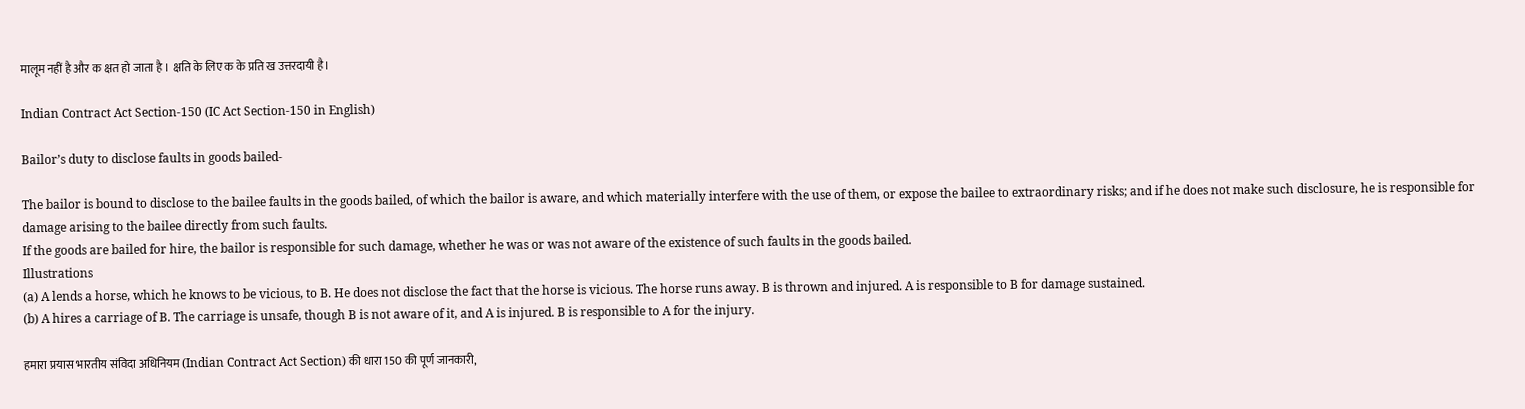मालूम नहीं है और क क्षत हो जाता है । क्षति के लिए क के प्रति ख उत्तरदायी है।

Indian Contract Act Section-150 (IC Act Section-150 in English)

Bailor’s duty to disclose faults in goods bailed-

The bailor is bound to disclose to the bailee faults in the goods bailed, of which the bailor is aware, and which materially interfere with the use of them, or expose the bailee to extraordinary risks; and if he does not make such disclosure, he is responsible for damage arising to the bailee directly from such faults.
If the goods are bailed for hire, the bailor is responsible for such damage, whether he was or was not aware of the existence of such faults in the goods bailed.
Illustrations
(a) A lends a horse, which he knows to be vicious, to B. He does not disclose the fact that the horse is vicious. The horse runs away. B is thrown and injured. A is responsible to B for damage sustained.
(b) A hires a carriage of B. The carriage is unsafe, though B is not aware of it, and A is injured. B is responsible to A for the injury.

हमारा प्रयास भारतीय संविदा अधिनियम (Indian Contract Act Section) की धारा 150 की पूर्ण जानकारी,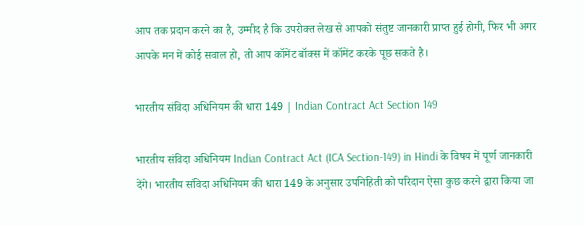आप तक प्रदान करने का है, उम्मीद है कि उपरोक्त लेख से आपको संतुष्ट जानकारी प्राप्त हुई होगी, फिर भी अगर आपके मन में कोई सवाल हो, तो आप कॉमेंट बॉक्स में कॉमेंट करके पूछ सकते है।

भारतीय संविदा अधिनियम की धारा 149 | Indian Contract Act Section 149

भारतीय संविदा अधिनियम Indian Contract Act (ICA Section-149) in Hindi के विषय में पूर्ण जानकारी देंगे। भारतीय संविदा अधिनियम की धारा 149 के अनुसार उपनिहिती को परिदान ऐसा कुछ करने द्वारा किया जा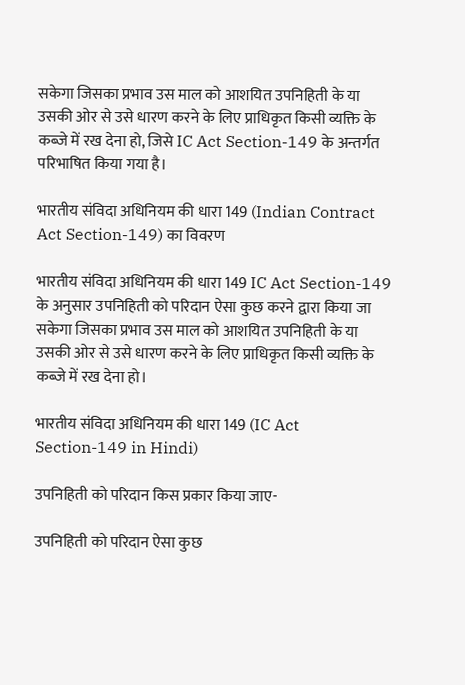सकेगा जिसका प्रभाव उस माल को आशयित उपनिहिती के या उसकी ओर से उसे धारण करने के लिए प्राधिकृत किसी व्यक्ति के कब्जे में रख देना हो, जिसे IC Act Section-149 के अन्तर्गत परिभाषित किया गया है।

भारतीय संविदा अधिनियम की धारा 149 (Indian Contract Act Section-149) का विवरण

भारतीय संविदा अधिनियम की धारा 149 IC Act Section-149 के अनुसार उपनिहिती को परिदान ऐसा कुछ करने द्वारा किया जा सकेगा जिसका प्रभाव उस माल को आशयित उपनिहिती के या उसकी ओर से उसे धारण करने के लिए प्राधिकृत किसी व्यक्ति के कब्जे में रख देना हो।

भारतीय संविदा अधिनियम की धारा 149 (IC Act Section-149 in Hindi)

उपनिहिती को परिदान किस प्रकार किया जाए-

उपनिहिती को परिदान ऐसा कुछ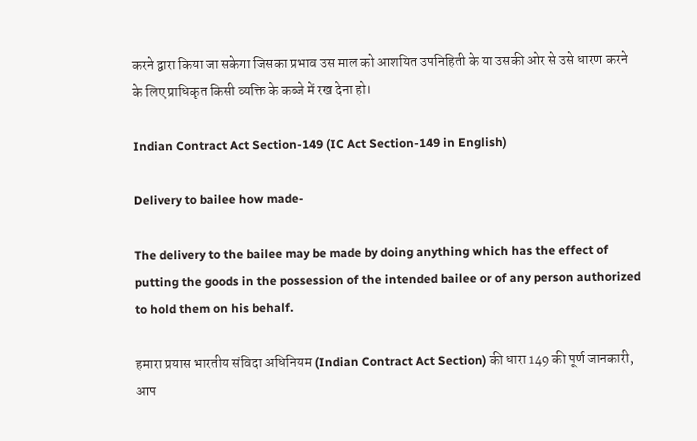करने द्वारा किया जा सकेगा जिसका प्रभाव उस माल को आशयित उपनिहिती के या उसकी ओर से उसे धारण करने के लिए प्राधिकृत किसी व्यक्ति के कब्जे में रख देना हो।

Indian Contract Act Section-149 (IC Act Section-149 in English)

Delivery to bailee how made-

The delivery to the bailee may be made by doing anything which has the effect of putting the goods in the possession of the intended bailee or of any person authorized to hold them on his behalf.

हमारा प्रयास भारतीय संविदा अधिनियम (Indian Contract Act Section) की धारा 149 की पूर्ण जानकारी, आप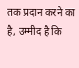तक प्रदान करने का है, उम्मीद है कि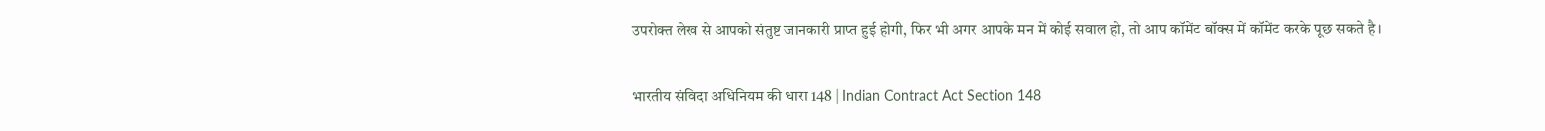उपरोक्त लेख से आपको संतुष्ट जानकारी प्राप्त हुई होगी, फिर भी अगर आपके मन में कोई सवाल हो, तो आप कॉमेंट बॉक्स में कॉमेंट करके पूछ सकते है।

भारतीय संविदा अधिनियम की धारा 148 | Indian Contract Act Section 148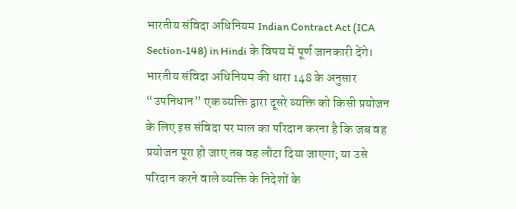भारतीय संविदा अधिनियम Indian Contract Act (ICA Section-148) in Hindi के विषय में पूर्ण जानकारी देंगे। भारतीय संविदा अधिनियम की धारा 148 के अनुसार “उपनिधान” एक व्यक्ति द्वारा दूसरे व्यक्ति को किसी प्रयोजन के लिए इस संविदा पर माल का परिदान करना है कि जब वह प्रयोजन पूरा हो जाए तब वह लौटा दिया जाएगा; या उसे परिदान करने वाले व्यक्ति के निदेशों के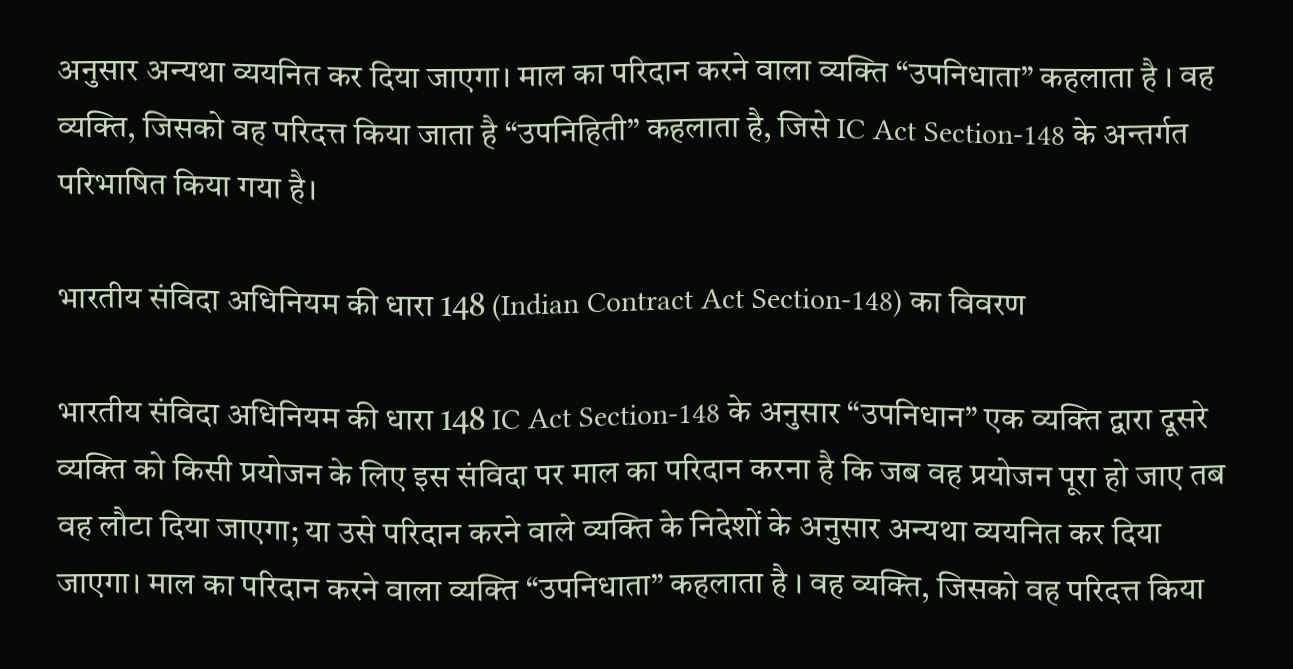अनुसार अन्यथा व्ययनित कर दिया जाएगा। माल का परिदान करने वाला व्यक्ति “उपनिधाता” कहलाता है । वह व्यक्ति, जिसको वह परिदत्त किया जाता है “उपनिहिती” कहलाता है, जिसे IC Act Section-148 के अन्तर्गत परिभाषित किया गया है।

भारतीय संविदा अधिनियम की धारा 148 (Indian Contract Act Section-148) का विवरण

भारतीय संविदा अधिनियम की धारा 148 IC Act Section-148 के अनुसार “उपनिधान” एक व्यक्ति द्वारा दूसरे व्यक्ति को किसी प्रयोजन के लिए इस संविदा पर माल का परिदान करना है कि जब वह प्रयोजन पूरा हो जाए तब वह लौटा दिया जाएगा; या उसे परिदान करने वाले व्यक्ति के निदेशों के अनुसार अन्यथा व्ययनित कर दिया जाएगा। माल का परिदान करने वाला व्यक्ति “उपनिधाता” कहलाता है । वह व्यक्ति, जिसको वह परिदत्त किया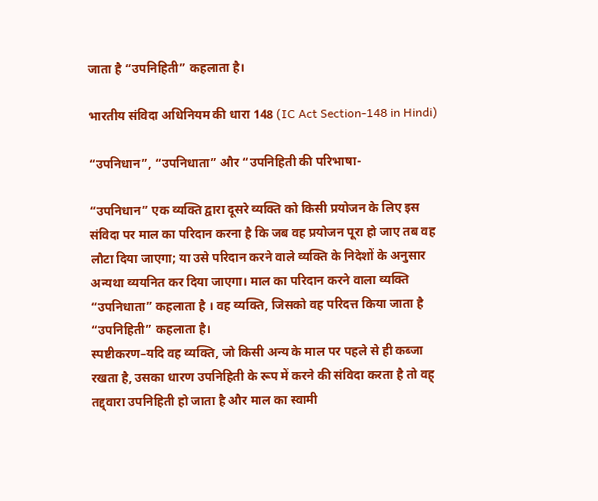जाता है “उपनिहिती” कहलाता है।

भारतीय संविदा अधिनियम की धारा 148 (IC Act Section-148 in Hindi)

“उपनिधान”, “उपनिधाता” और “उपनिहिती की परिभाषा-

“उपनिधान” एक व्यक्ति द्वारा दूसरे व्यक्ति को किसी प्रयोजन के लिए इस संविदा पर माल का परिदान करना है कि जब वह प्रयोजन पूरा हो जाए तब वह लौटा दिया जाएगा; या उसे परिदान करने वाले व्यक्ति के निदेशों के अनुसार अन्यथा व्ययनित कर दिया जाएगा। माल का परिदान करने वाला व्यक्ति “उपनिधाता” कहलाता है । वह व्यक्ति, जिसको वह परिदत्त किया जाता है “उपनिहिती” कहलाता है।
स्पष्टीकरण–यदि वह व्यक्ति, जो किसी अन्य के माल पर पहले से ही कब्जा रखता है, उसका धारण उपनिहिती के रूप में करने की संविदा करता है तो वह् तद्द्वारा उपनिहिती हो जाता है और माल का स्वामी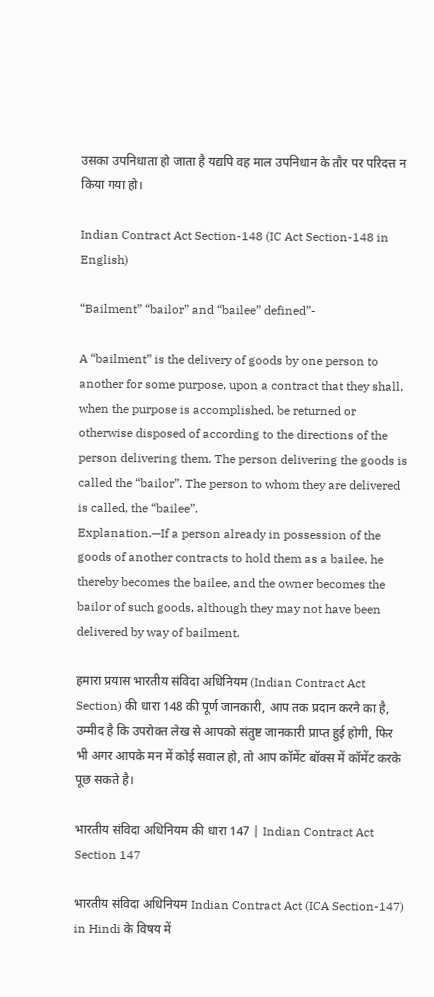उसका उपनिधाता हो जाता है यद्यपि वह माल उपनिधान के तौर पर परिदत्त न किया गया हो।

Indian Contract Act Section-148 (IC Act Section-148 in English)

“Bailment” “bailor” and “bailee” defined”-

A “bailment” is the delivery of goods by one person to another for some purpose, upon a contract that they shall, when the purpose is accomplished, be returned or otherwise disposed of according to the directions of the person delivering them. The person delivering the goods is called the “bailor”. The person to whom they are delivered is called, the “bailee”.
Explanation.—If a person already in possession of the goods of another contracts to hold them as a bailee, he thereby becomes the bailee, and the owner becomes the bailor of such goods, although they may not have been delivered by way of bailment.

हमारा प्रयास भारतीय संविदा अधिनियम (Indian Contract Act Section) की धारा 148 की पूर्ण जानकारी, आप तक प्रदान करने का है, उम्मीद है कि उपरोक्त लेख से आपको संतुष्ट जानकारी प्राप्त हुई होगी, फिर भी अगर आपके मन में कोई सवाल हो, तो आप कॉमेंट बॉक्स में कॉमेंट करके पूछ सकते है।

भारतीय संविदा अधिनियम की धारा 147 | Indian Contract Act Section 147

भारतीय संविदा अधिनियम Indian Contract Act (ICA Section-147) in Hindi के विषय में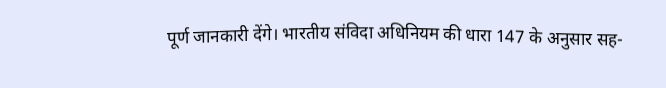पूर्ण जानकारी देंगे। भारतीय संविदा अधिनियम की धारा 147 के अनुसार सह-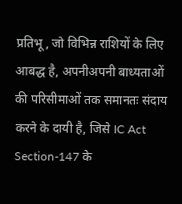प्रतिभू, जो विभिन्न राशियों के लिए आबद्ध है, अपनीअपनी बाध्यताओं की परिसीमाओं तक समानतः संदाय करने के दायी है, जिसे IC Act Section-147 के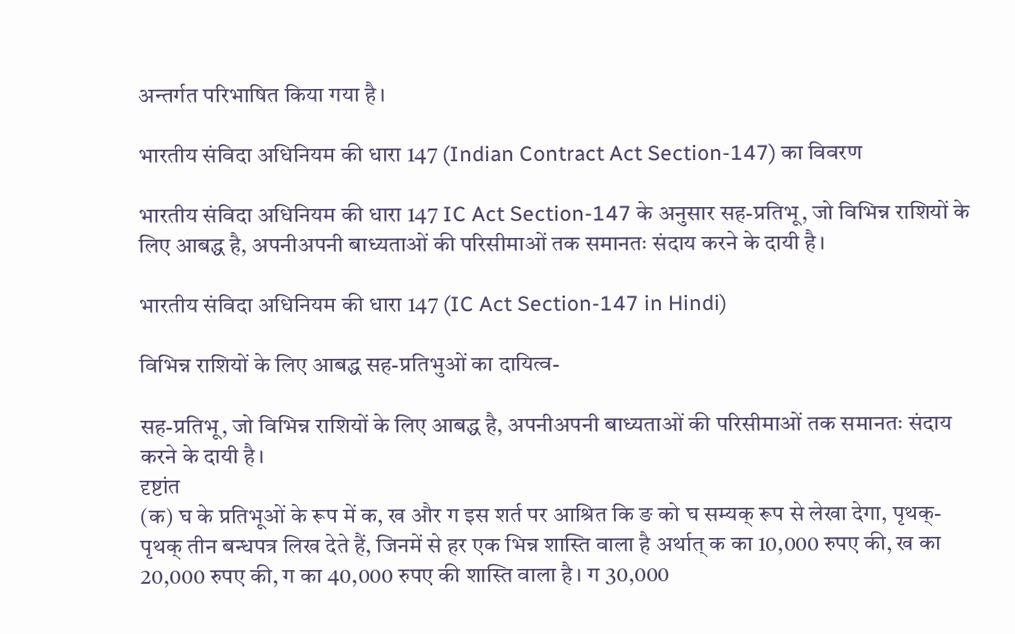अन्तर्गत परिभाषित किया गया है।

भारतीय संविदा अधिनियम की धारा 147 (Indian Contract Act Section-147) का विवरण

भारतीय संविदा अधिनियम की धारा 147 IC Act Section-147 के अनुसार सह-प्रतिभू, जो विभिन्न राशियों के लिए आबद्ध है, अपनीअपनी बाध्यताओं की परिसीमाओं तक समानतः संदाय करने के दायी है।

भारतीय संविदा अधिनियम की धारा 147 (IC Act Section-147 in Hindi)

विभिन्न राशियों के लिए आबद्ध सह-प्रतिभुओं का दायित्व-

सह-प्रतिभू, जो विभिन्न राशियों के लिए आबद्ध है, अपनीअपनी बाध्यताओं की परिसीमाओं तक समानतः संदाय करने के दायी है।
दृष्टांत
(क) घ के प्रतिभूओं के रूप में क, ख और ग इस शर्त पर आश्रित कि ङ को घ सम्यक् रूप से लेखा देगा, पृथक्-पृथक् तीन बन्धपत्र लिख देते हैं, जिनमें से हर एक भिन्न शास्ति वाला है अर्थात् क का 10,000 रुपए की, ख का 20,000 रुपए की, ग का 40,000 रुपए की शास्ति वाला है। ग 30,000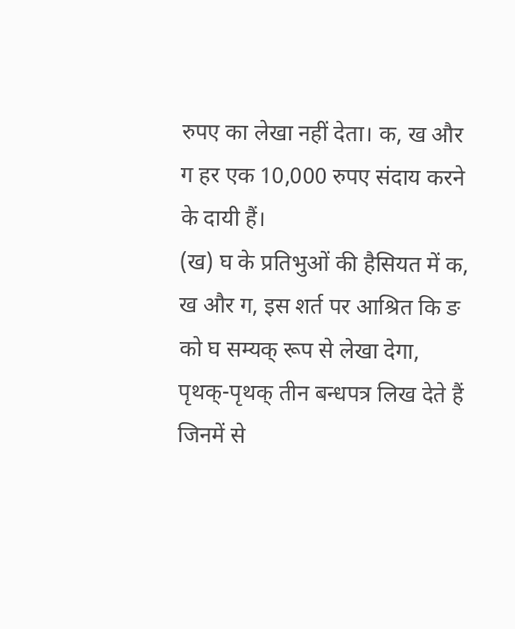रुपए का लेखा नहीं देता। क, ख और ग हर एक 10,000 रुपए संदाय करने के दायी हैं।
(ख) घ के प्रतिभुओं की हैसियत में क, ख और ग, इस शर्त पर आश्रित कि ङ को घ सम्यक् रूप से लेखा देगा, पृथक्-पृथक् तीन बन्धपत्र लिख देते हैं जिनमें से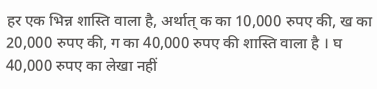हर एक भिन्न शास्ति वाला है, अर्थात् क का 10,000 रुपए की, ख का 20,000 रुपए की, ग का 40,000 रुपए की शास्ति वाला है । घ 40,000 रुपए का लेखा नहीं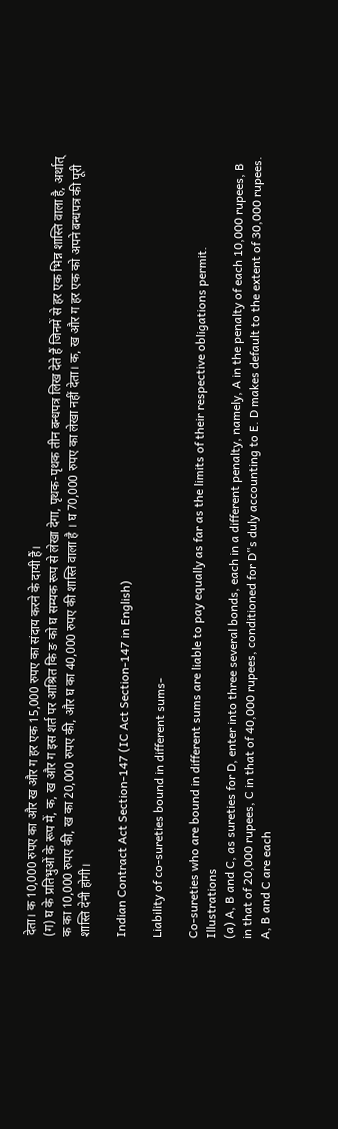देता। क 10,000 रुपए का और ख और ग हर एक 15,000 रुपए का संदाय करने के दायी हैं।
(ग) घ के प्रतिभुओं के रूप में, क, ख और ग इस शर्त पर आश्रित कि ङ को घ सम्यक रूप से लेखा देगा, पृथक-पृथक तीन बन्धपत्र लिख देते हैं जिनमें से हर एक भिन्न शास्ति वाला है, अर्थात् क का 10,000 रुपए की, ख का 20,000 रुपए की, और घ का 40,000 रुपए की शास्ति वाला है । घ 70,000 रुपए का लेखा नहीं देता। क, ख और ग हर एक को अपने बन्धपत्र की पूरी शास्ति देनी होगी।

Indian Contract Act Section-147 (IC Act Section-147 in English)

Liability of co-sureties bound in different sums-

Co-sureties who are bound in different sums are liable to pay equally as far as the limits of their respective obligations permit.
Illustrations
(a) A, B and C, as sureties for D, enter into three several bonds, each in a different penalty, namely, A in the penalty of each 10,000 rupees, B in that of 20,000 rupees, C in that of 40,000 rupees, conditioned for D‟s duly accounting to E. D makes default to the extent of 30,000 rupees. A, B and C are each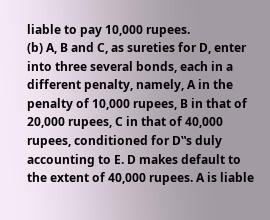liable to pay 10,000 rupees.
(b) A, B and C, as sureties for D, enter into three several bonds, each in a different penalty, namely, A in the penalty of 10,000 rupees, B in that of 20,000 rupees, C in that of 40,000 rupees, conditioned for D‟s duly accounting to E. D makes default to the extent of 40,000 rupees. A is liable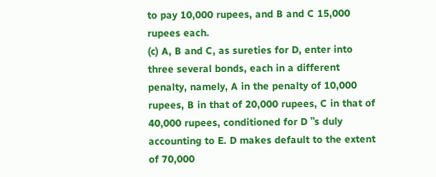to pay 10,000 rupees, and B and C 15,000 rupees each.
(c) A, B and C, as sureties for D, enter into three several bonds, each in a different penalty, namely, A in the penalty of 10,000 rupees, B in that of 20,000 rupees, C in that of 40,000 rupees, conditioned for D ‟s duly accounting to E. D makes default to the extent of 70,000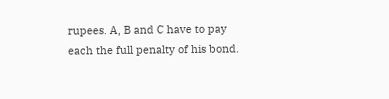rupees. A, B and C have to pay each the full penalty of his bond.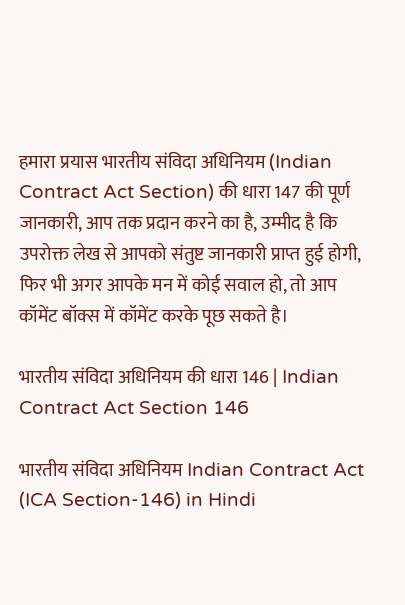हमारा प्रयास भारतीय संविदा अधिनियम (Indian Contract Act Section) की धारा 147 की पूर्ण जानकारी, आप तक प्रदान करने का है, उम्मीद है कि उपरोक्त लेख से आपको संतुष्ट जानकारी प्राप्त हुई होगी, फिर भी अगर आपके मन में कोई सवाल हो, तो आप कॉमेंट बॉक्स में कॉमेंट करके पूछ सकते है।

भारतीय संविदा अधिनियम की धारा 146 | Indian Contract Act Section 146

भारतीय संविदा अधिनियम Indian Contract Act (ICA Section-146) in Hindi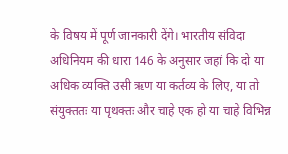के विषय में पूर्ण जानकारी देंगे। भारतीय संविदा अधिनियम की धारा 146 के अनुसार जहां कि दो या अधिक व्यक्ति उसी ऋण या कर्तव्य के लिए, या तो संयुक्ततः या पृथक्तः और चाहे एक हो या चाहे विभिन्न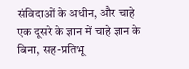संविदाओं के अधीन, और चाहे एक दूसरे के ज्ञान में चाहे ज्ञान के बिना, सह-प्रतिभू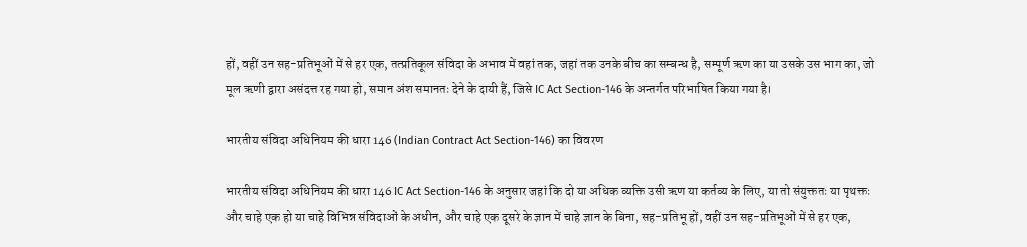हों, वहीं उन सह-प्रतिभूओं में से हर एक, तत्प्रतिकूल संविदा के अभाव में वहां तक, जहां तक उनके बीच का सम्बन्ध है, सम्पूर्ण ऋण का या उसके उस भाग का, जो मूल ऋणी द्वारा असंदत्त रह गया हो, समान अंश समानतः देने के दायी हैं, जिसे IC Act Section-146 के अन्तर्गत परिभाषित किया गया है।

भारतीय संविदा अधिनियम की धारा 146 (Indian Contract Act Section-146) का विवरण

भारतीय संविदा अधिनियम की धारा 146 IC Act Section-146 के अनुसार जहां कि दो या अधिक व्यक्ति उसी ऋण या कर्तव्य के लिए, या तो संयुक्ततः या पृथक्तः और चाहे एक हो या चाहे विभिन्न संविदाओं के अधीन, और चाहे एक दूसरे के ज्ञान में चाहे ज्ञान के बिना, सह-प्रतिभू हों, वहीं उन सह-प्रतिभूओं में से हर एक,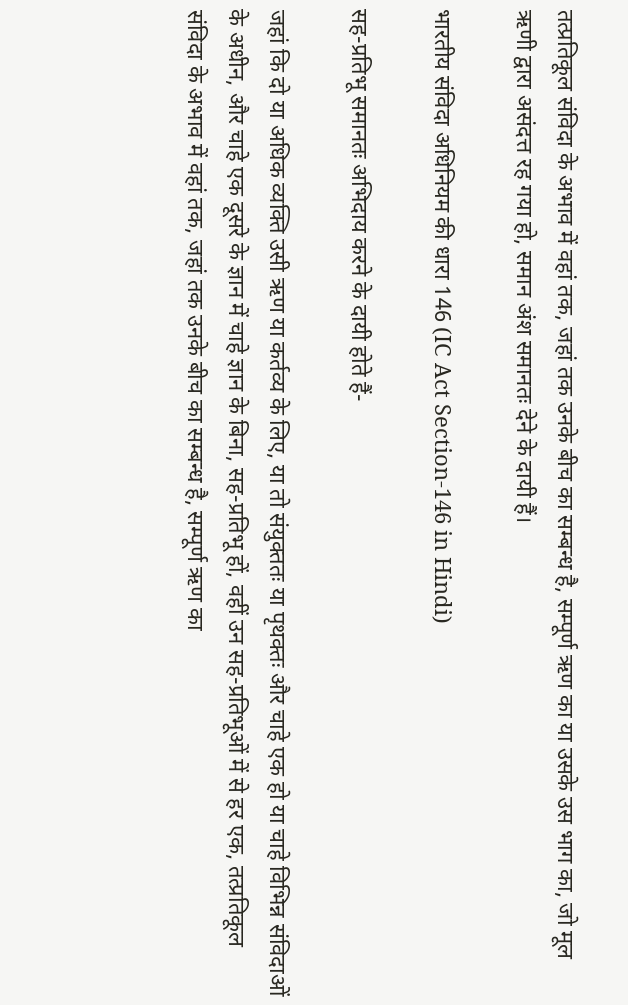तत्प्रतिकूल संविदा के अभाव में वहां तक, जहां तक उनके बीच का सम्बन्ध है, सम्पूर्ण ऋण का या उसके उस भाग का, जो मूल ऋणी द्वारा असंदत्त रह गया हो, समान अंश समानतः देने के दायी हैं।

भारतीय संविदा अधिनियम की धारा 146 (IC Act Section-146 in Hindi)

सह-प्रतिभू समानतः अभिदाय करने के दायी होते हैं-

जहां कि दो या अधिक व्यक्ति उसी ऋण या कर्तव्य के लिए, या तो संयुक्ततः या पृथक्तः और चाहे एक हो या चाहे विभिन्न संविदाओं के अधीन, और चाहे एक दूसरे के ज्ञान में चाहे ज्ञान के बिना, सह-प्रतिभू हों, वहीं उन सह-प्रतिभूओं में से हर एक, तत्प्रतिकूल संविदा के अभाव में वहां तक, जहां तक उनके बीच का सम्बन्ध है, सम्पूर्ण ऋण का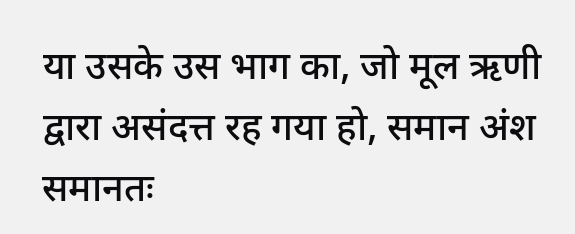या उसके उस भाग का, जो मूल ऋणी द्वारा असंदत्त रह गया हो, समान अंश समानतः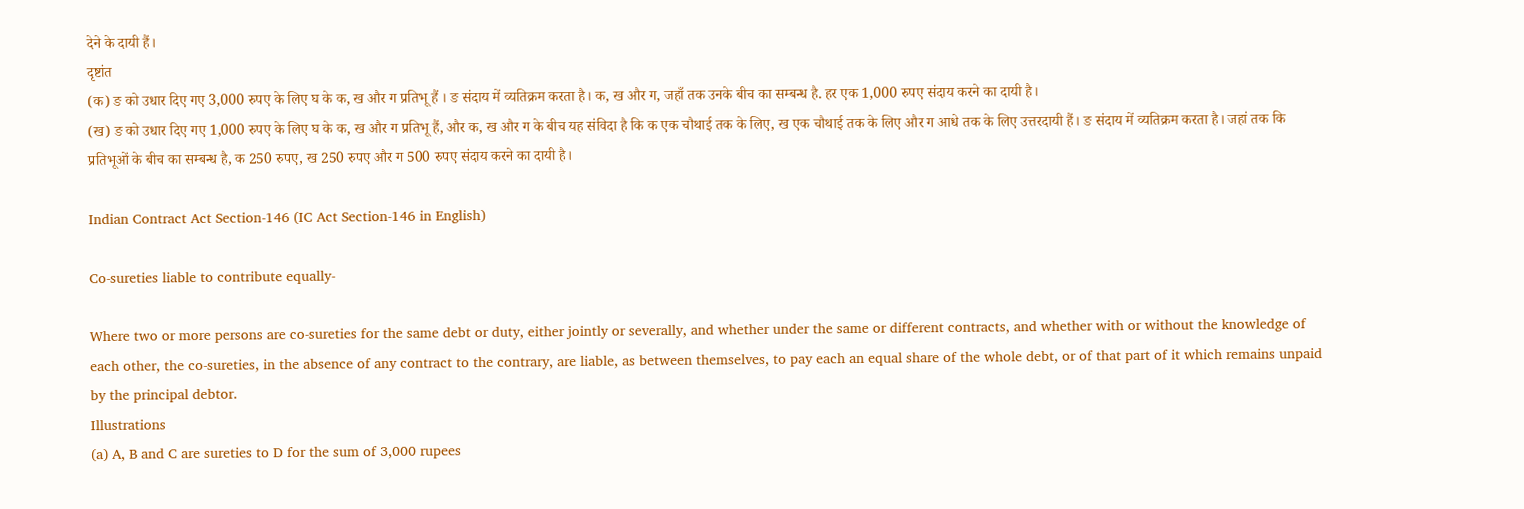देने के दायी हैं।
दृष्टांत
(क) ङ को उधार दिए गए 3,000 रुपए के लिए घ के क, ख और ग प्रतिभू हैं । ङ संदाय में व्यतिक्रम करता है। क, ख और ग, जहाँ तक उनके बीच का सम्बन्ध है. हर एक 1,000 रुपए संदाय करने का दायी है।
(ख) ङ को उधार दिए गए 1,000 रुपए के लिए घ के क, ख और ग प्रतिभू हैं, और क, ख और ग के बीच यह संविदा है कि क एक चौथाई तक के लिए, ख एक चौथाई तक के लिए और ग आधे तक के लिए उत्तरदायी हैं। ङ संदाय में व्यतिक्रम करता है। जहां तक कि प्रतिभूओं के बीच का सम्बन्ध है, क 250 रुपए, ख 250 रुपए और ग 500 रुपए संदाय करने का दायी है।

Indian Contract Act Section-146 (IC Act Section-146 in English)

Co-sureties liable to contribute equally-

Where two or more persons are co-sureties for the same debt or duty, either jointly or severally, and whether under the same or different contracts, and whether with or without the knowledge of each other, the co-sureties, in the absence of any contract to the contrary, are liable, as between themselves, to pay each an equal share of the whole debt, or of that part of it which remains unpaid by the principal debtor.
Illustrations
(a) A, B and C are sureties to D for the sum of 3,000 rupees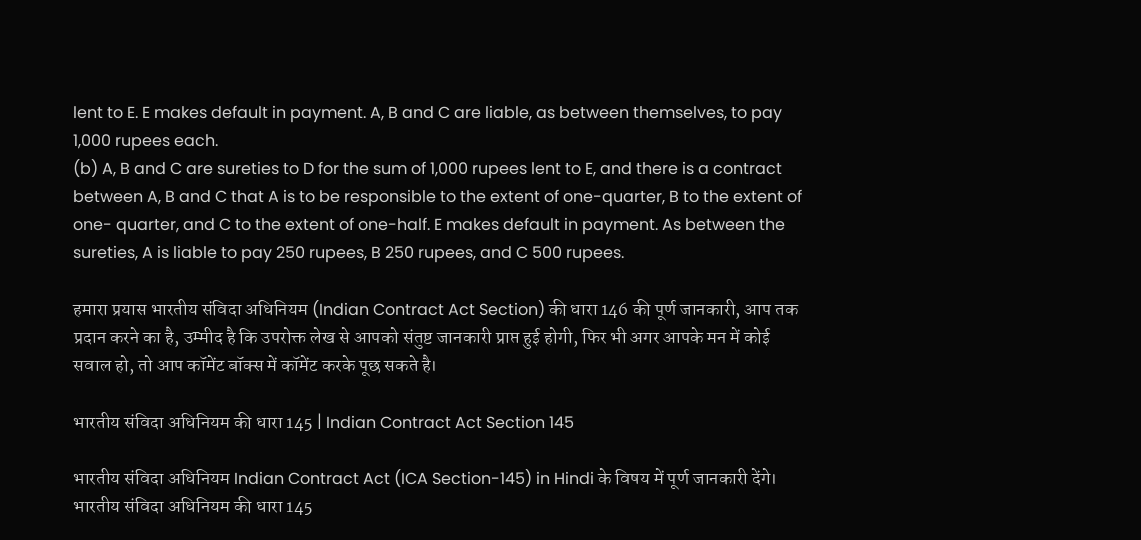lent to E. E makes default in payment. A, B and C are liable, as between themselves, to pay 1,000 rupees each.
(b) A, B and C are sureties to D for the sum of 1,000 rupees lent to E, and there is a contract between A, B and C that A is to be responsible to the extent of one-quarter, B to the extent of one- quarter, and C to the extent of one-half. E makes default in payment. As between the sureties, A is liable to pay 250 rupees, B 250 rupees, and C 500 rupees.

हमारा प्रयास भारतीय संविदा अधिनियम (Indian Contract Act Section) की धारा 146 की पूर्ण जानकारी, आप तक प्रदान करने का है, उम्मीद है कि उपरोक्त लेख से आपको संतुष्ट जानकारी प्राप्त हुई होगी, फिर भी अगर आपके मन में कोई सवाल हो, तो आप कॉमेंट बॉक्स में कॉमेंट करके पूछ सकते है।

भारतीय संविदा अधिनियम की धारा 145 | Indian Contract Act Section 145

भारतीय संविदा अधिनियम Indian Contract Act (ICA Section-145) in Hindi के विषय में पूर्ण जानकारी देंगे। भारतीय संविदा अधिनियम की धारा 145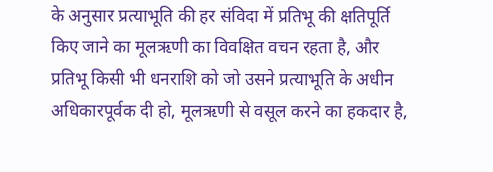के अनुसार प्रत्याभूति की हर संविदा में प्रतिभू की क्षतिपूर्ति किए जाने का मूलऋणी का विवक्षित वचन रहता है, और प्रतिभू किसी भी धनराशि को जो उसने प्रत्याभूति के अधीन अधिकारपूर्वक दी हो, मूलऋणी से वसूल करने का हकदार है,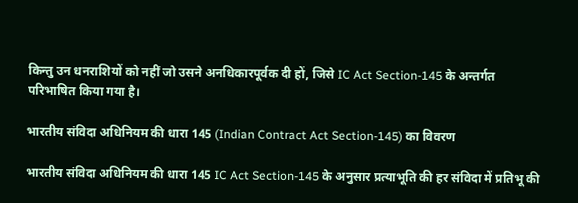किन्तु उन धनराशियों को नहीं जो उसने अनधिकारपूर्वक दी हों, जिसे IC Act Section-145 के अन्तर्गत परिभाषित किया गया है।

भारतीय संविदा अधिनियम की धारा 145 (Indian Contract Act Section-145) का विवरण

भारतीय संविदा अधिनियम की धारा 145 IC Act Section-145 के अनुसार प्रत्याभूति की हर संविदा में प्रतिभू की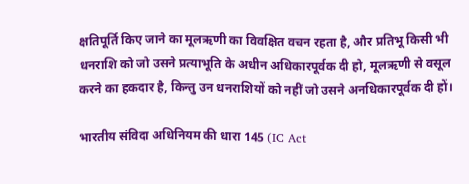क्षतिपूर्ति किए जाने का मूलऋणी का विवक्षित वचन रहता है, और प्रतिभू किसी भी धनराशि को जो उसने प्रत्याभूति के अधीन अधिकारपूर्वक दी हो, मूलऋणी से वसूल करने का हकदार है, किन्तु उन धनराशियों को नहीं जो उसने अनधिकारपूर्वक दी हों।

भारतीय संविदा अधिनियम की धारा 145 (IC Act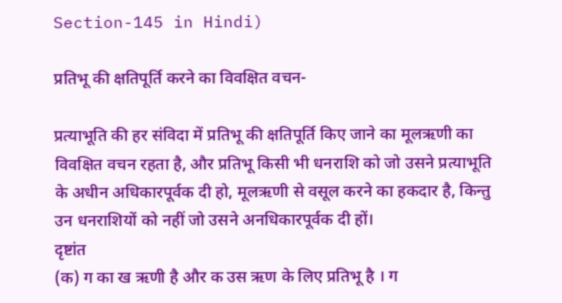Section-145 in Hindi)

प्रतिभू की क्षतिपूर्ति करने का विवक्षित वचन-

प्रत्याभूति की हर संविदा में प्रतिभू की क्षतिपूर्ति किए जाने का मूलऋणी का विवक्षित वचन रहता है, और प्रतिभू किसी भी धनराशि को जो उसने प्रत्याभूति के अधीन अधिकारपूर्वक दी हो, मूलऋणी से वसूल करने का हकदार है, किन्तु उन धनराशियों को नहीं जो उसने अनधिकारपूर्वक दी हों।
दृष्टांत
(क) ग का ख ऋणी है और क उस ऋण के लिए प्रतिभू है । ग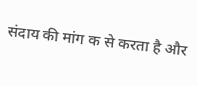संदाय की मांग क से करता है और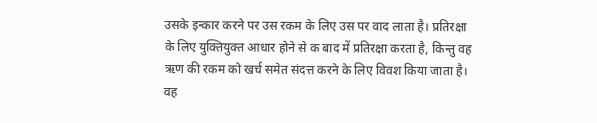उसके इन्कार करने पर उस रकम के लिए उस पर वाद लाता है। प्रतिरक्षा के लिए युक्तियुक्त आधार होने से क बाद में प्रतिरक्षा करता है, किन्तु वह ऋण की रकम को खर्च समेत संदत्त करने के लिए विवश किया जाता है। वह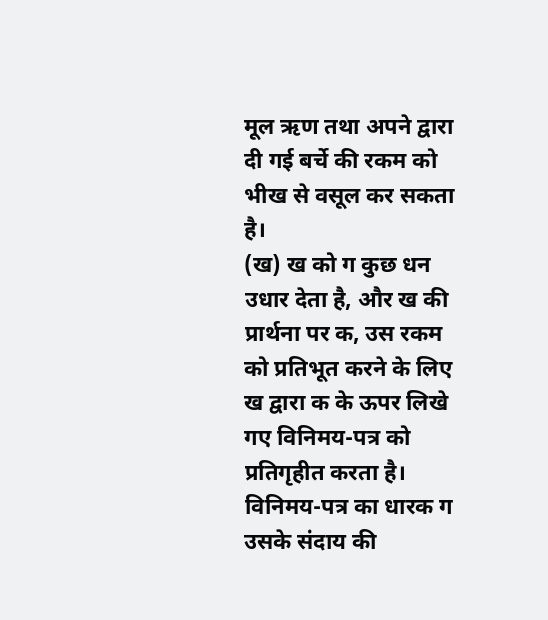मूल ऋण तथा अपने द्वारा दी गई बर्चे की रकम को भीख से वसूल कर सकता है।
(ख) ख को ग कुछ धन उधार देता है, और ख की प्रार्थना पर क, उस रकम को प्रतिभूत करने के लिए ख द्वारा क के ऊपर लिखे गए विनिमय-पत्र को प्रतिगृहीत करता है। विनिमय-पत्र का धारक ग उसके संदाय की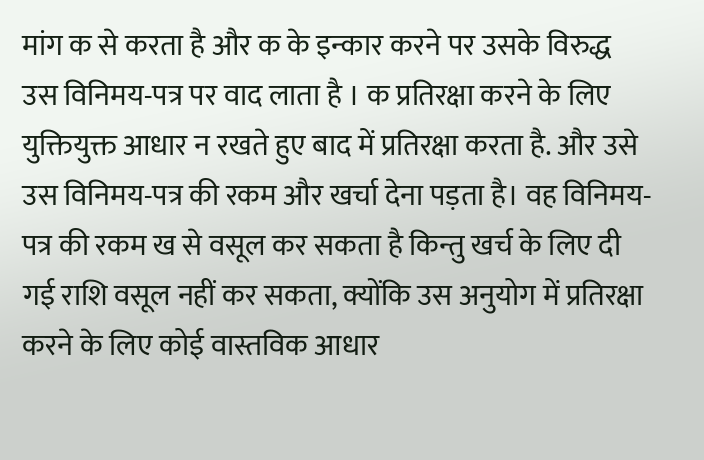मांग क से करता है और क के इन्कार करने पर उसके विरुद्ध उस विनिमय-पत्र पर वाद लाता है । क प्रतिरक्षा करने के लिए युक्तियुक्त आधार न रखते हुए बाद में प्रतिरक्षा करता है. और उसे उस विनिमय-पत्र की रकम और खर्चा देना पड़ता है। वह विनिमय-पत्र की रकम ख से वसूल कर सकता है किन्तु खर्च के लिए दी गई राशि वसूल नहीं कर सकता, क्योंकि उस अनुयोग में प्रतिरक्षा करने के लिए कोई वास्तविक आधार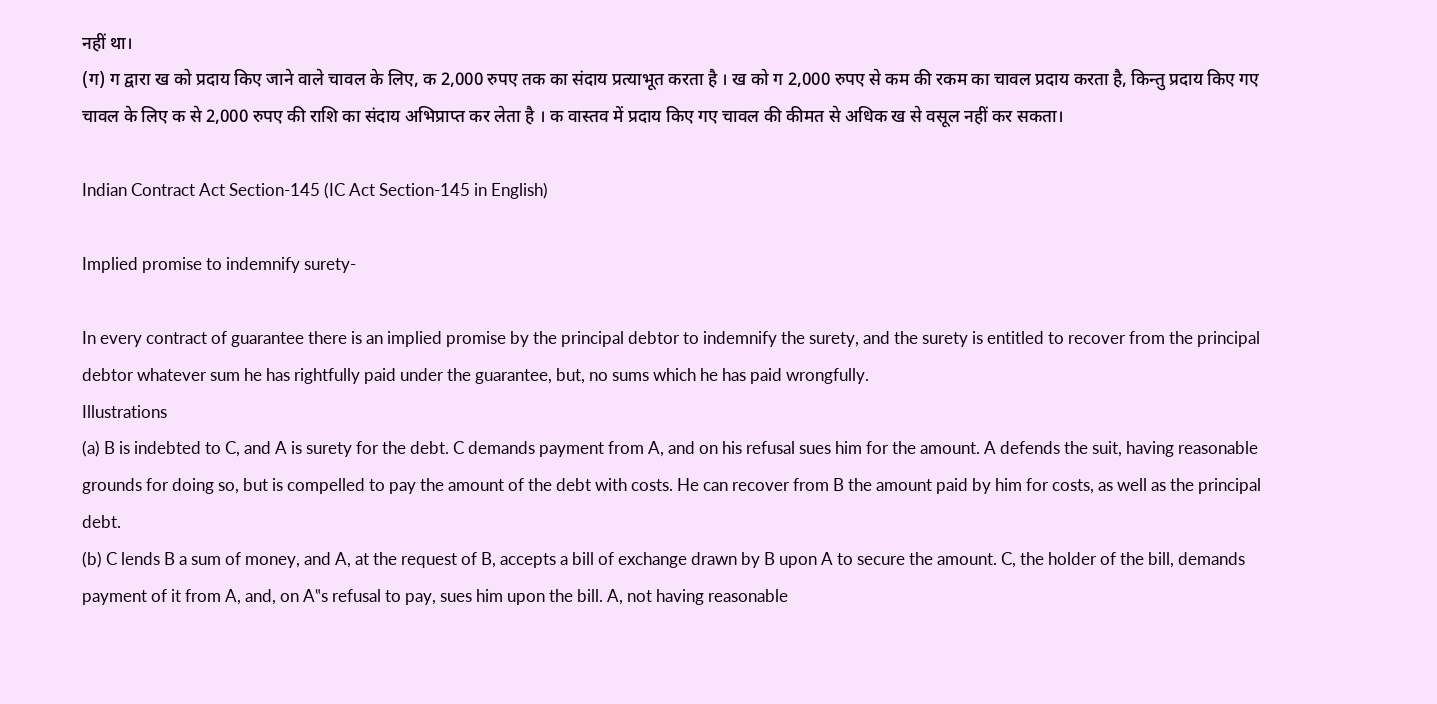नहीं था।
(ग) ग द्वारा ख को प्रदाय किए जाने वाले चावल के लिए, क 2,000 रुपए तक का संदाय प्रत्याभूत करता है । ख को ग 2,000 रुपए से कम की रकम का चावल प्रदाय करता है, किन्तु प्रदाय किए गए चावल के लिए क से 2,000 रुपए की राशि का संदाय अभिप्राप्त कर लेता है । क वास्तव में प्रदाय किए गए चावल की कीमत से अधिक ख से वसूल नहीं कर सकता।

Indian Contract Act Section-145 (IC Act Section-145 in English)

Implied promise to indemnify surety-

In every contract of guarantee there is an implied promise by the principal debtor to indemnify the surety, and the surety is entitled to recover from the principal debtor whatever sum he has rightfully paid under the guarantee, but, no sums which he has paid wrongfully.
Illustrations
(a) B is indebted to C, and A is surety for the debt. C demands payment from A, and on his refusal sues him for the amount. A defends the suit, having reasonable grounds for doing so, but is compelled to pay the amount of the debt with costs. He can recover from B the amount paid by him for costs, as well as the principal debt.
(b) C lends B a sum of money, and A, at the request of B, accepts a bill of exchange drawn by B upon A to secure the amount. C, the holder of the bill, demands payment of it from A, and, on A‟s refusal to pay, sues him upon the bill. A, not having reasonable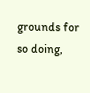grounds for so doing,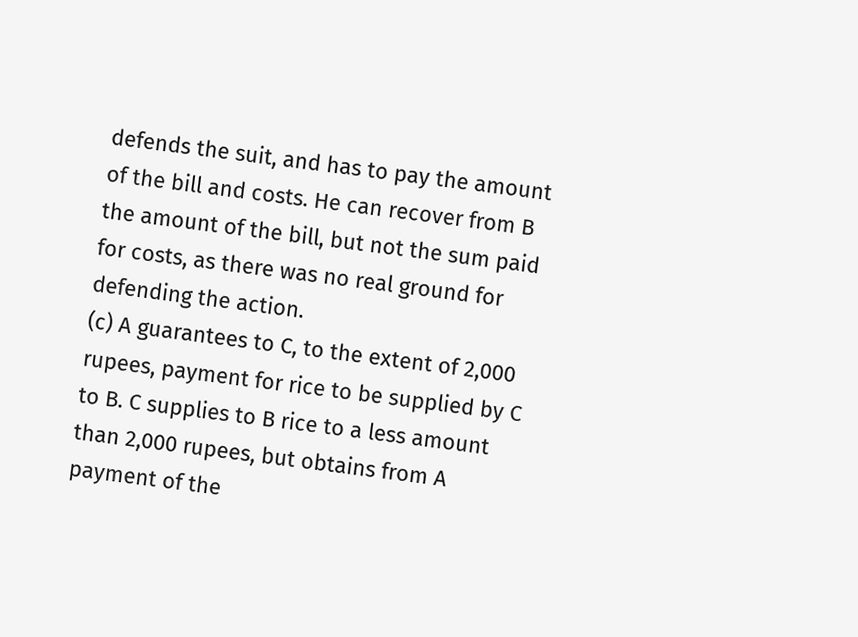defends the suit, and has to pay the amount of the bill and costs. He can recover from B the amount of the bill, but not the sum paid for costs, as there was no real ground for defending the action.
(c) A guarantees to C, to the extent of 2,000 rupees, payment for rice to be supplied by C to B. C supplies to B rice to a less amount than 2,000 rupees, but obtains from A payment of the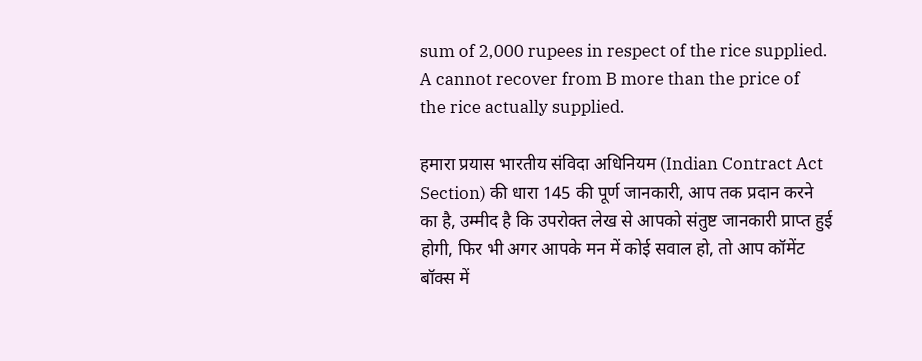sum of 2,000 rupees in respect of the rice supplied. A cannot recover from B more than the price of the rice actually supplied.

हमारा प्रयास भारतीय संविदा अधिनियम (Indian Contract Act Section) की धारा 145 की पूर्ण जानकारी, आप तक प्रदान करने का है, उम्मीद है कि उपरोक्त लेख से आपको संतुष्ट जानकारी प्राप्त हुई होगी, फिर भी अगर आपके मन में कोई सवाल हो, तो आप कॉमेंट बॉक्स में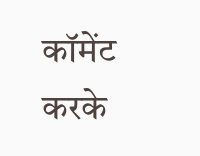कॉमेंट करके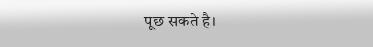पूछ सकते है।